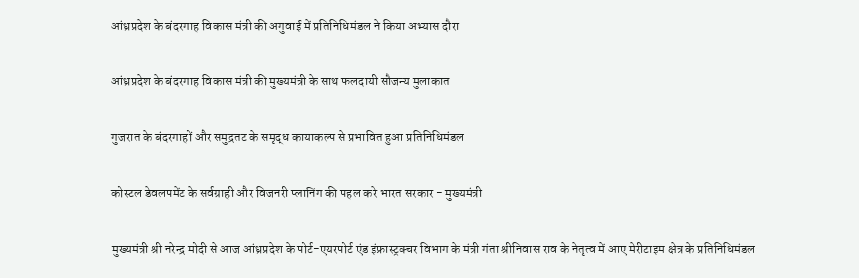आंध्रप्रदेश के बंदरगाह विकास मंत्री की अगुवाई में प्रतिनिधिमंडल ने किया अभ्यास दौरा

आंध्रप्रदेश के बंदरगाह विकास मंत्री की मुख्यमंत्री के साथ फलदायी सौजन्य मुलाकात

गुजरात के बंदरगाहों और समुद्रतट के समृद्ध कायाकल्प से प्रभावित हुआ प्रतिनिधिमंडल

कोस्टल डेवलपमेंट के सर्वग्राही और विजनरी प्लानिंग की पहल करे भारत सरकार - मुख्यमंत्री

मुख्यमंत्री श्री नरेन्द्र मोदी से आज आंध्रप्रदेश के पोर्ट-एयरपोर्ट एंड इंफ्रास्ट्रक्चर विभाग के मंत्री गंता श्रीनिवास राव के नेतृत्व में आए मेरीटाइम क्षेत्र के प्रतिनिधिमंडल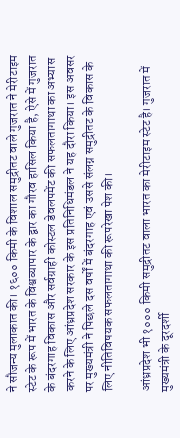ने सौजन्य मुलाकात की। १६०० किमी के विशाल समुद्रीतट वाले गुजरात ने मेरीटाइम स्टेट के रूप में भारत के विश्वव्यापार के द्वार का गौरव हासिल किया है, ऐसे में गुजरात के बंदरगाह विकास और सर्वग्राही कोस्टल डेवलपमेंट की सफलतागाथा का अभ्यास करने के लिए आंध्रप्रदेश सरकार के इस प्रतिनिधिमंडल ने यह दौरा किया। इस अवसर पर मुख्यमंत्री ने पिछले दस वर्षों में बंदरगाह एवं उससे संलग्न समुद्रीतट के विकास के लिए नीतिविषयक सफलतागाथा की रूपरेखा पेश की।

आंध्रप्रदेश भी १००० किमी समुद्रीतट वाला भारत का मेरीटाइम स्टेट है। गुजरात में मुख्यमंत्री के दूरदर्शी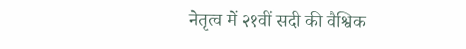नेतृत्व में २१वीं सदी की वैश्विक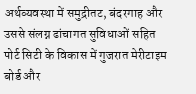अर्थव्यवस्था में समुद्रीतट, बंदरगाह और उससे संलग्न ढांचागत सुविधाओं सहित पोर्ट सिटी के विकास में गुजरात मेरीटाइम बोर्ड और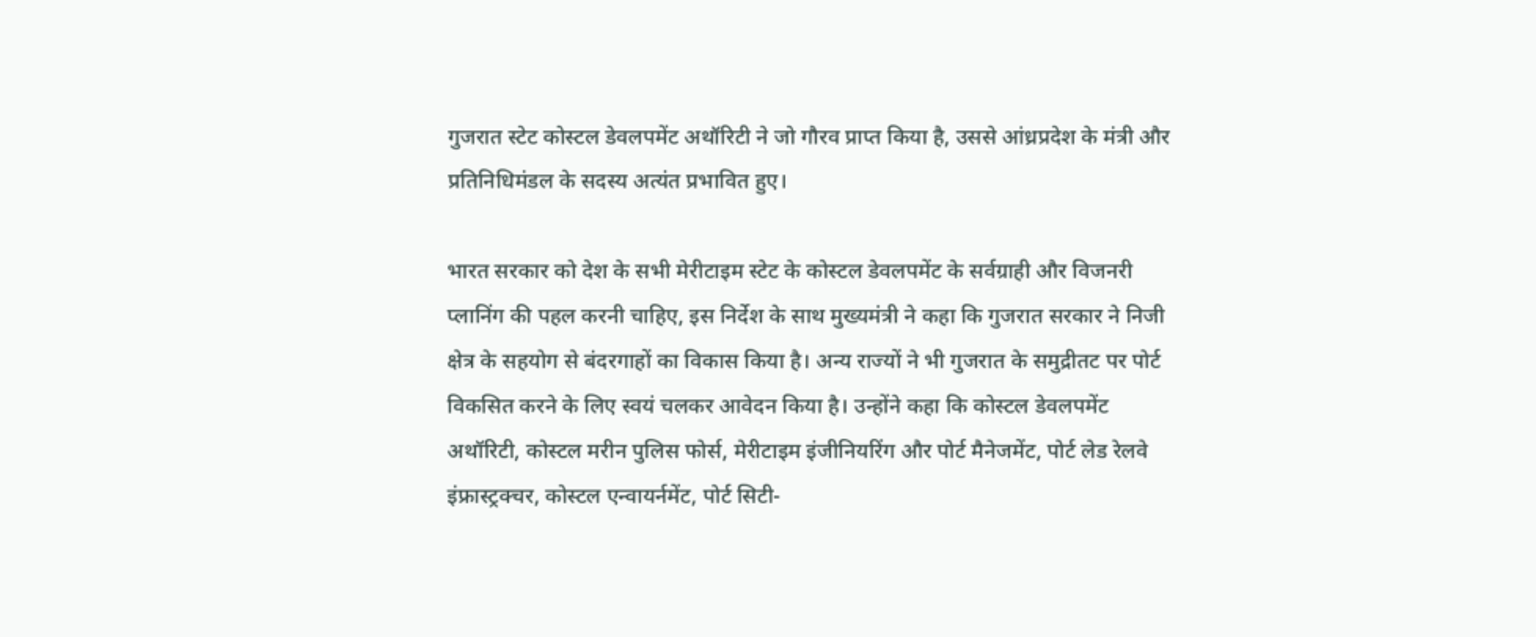गुजरात स्टेट कोस्टल डेवलपमेंट अथॉरिटी ने जो गौरव प्राप्त किया है, उससे आंध्रप्रदेश के मंत्री और प्रतिनिधिमंडल के सदस्य अत्यंत प्रभावित हुए।

भारत सरकार को देश के सभी मेरीटाइम स्टेट के कोस्टल डेवलपमेंट के सर्वग्राही और विजनरी प्लानिंग की पहल करनी चाहिए, इस निर्देश के साथ मुख्यमंत्री ने कहा कि गुजरात सरकार ने निजी क्षेत्र के सहयोग से बंदरगाहों का विकास किया है। अन्य राज्यों ने भी गुजरात के समुद्रीतट पर पोर्ट विकसित करने के लिए स्वयं चलकर आवेदन किया है। उन्होंने कहा कि कोस्टल डेवलपमेंट अथॉरिटी, कोस्टल मरीन पुलिस फोर्स, मेरीटाइम इंजीनियरिंग और पोर्ट मैनेजमेंट, पोर्ट लेड रेलवे इंफ्रास्ट्रक्चर, कोस्टल एन्वायर्नमेंट, पोर्ट सिटी-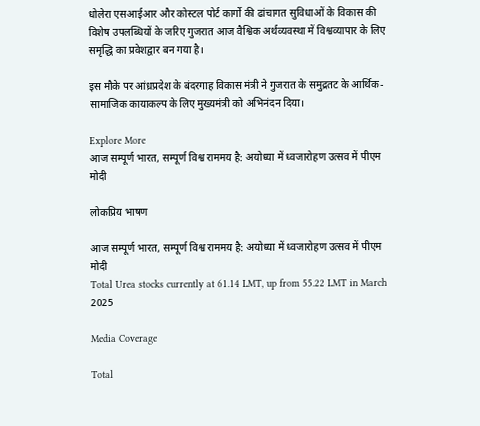धोलेरा एसआईआर और कोस्टल पोर्ट कार्गो की ढांचागत सुविधाओं के विकास की विशेष उपलब्धियों के जरिए गुजरात आज वैश्विक अर्थव्यवस्था में विश्वव्यापार के लिए समृद्धि का प्रवेशद्वार बन गया है।

इस मौके पर आंध्रप्रदेश के बंदरगाह विकास मंत्री ने गुजरात के समुद्रतट के आर्थिक-सामाजिक कायाकल्प के लिए मुख्यमंत्री को अभिनंदन दिया।

Explore More
आज सम्पूर्ण भारत, सम्पूर्ण विश्व राममय है: अयोध्या में ध्वजारोहण उत्सव में पीएम मोदी

लोकप्रिय भाषण

आज सम्पूर्ण भारत, सम्पूर्ण विश्व राममय है: अयोध्या में ध्वजारोहण उत्सव में पीएम मोदी
Total Urea stocks currently at 61.14 LMT, up from 55.22 LMT in March 2025

Media Coverage

Total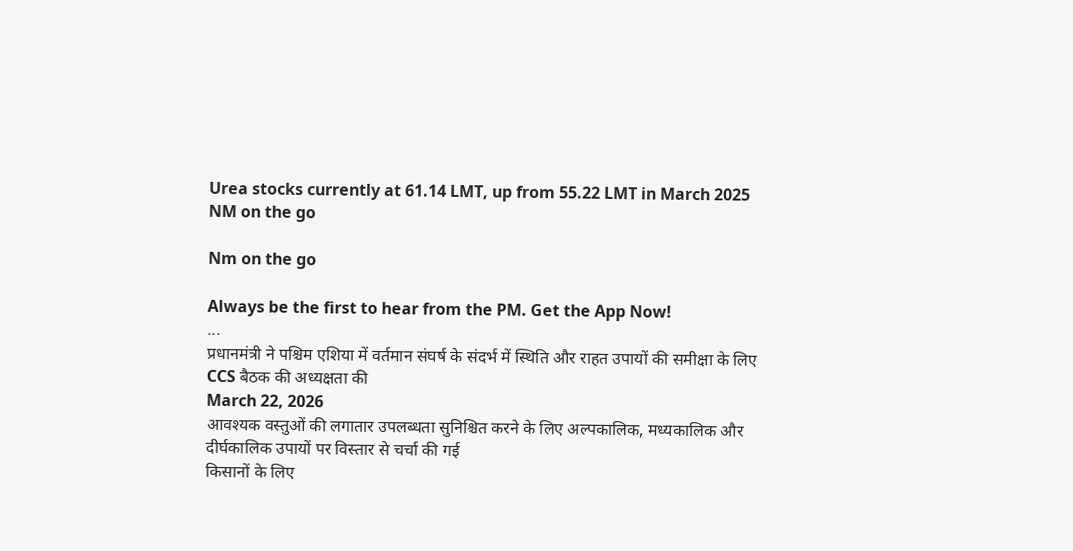Urea stocks currently at 61.14 LMT, up from 55.22 LMT in March 2025
NM on the go

Nm on the go

Always be the first to hear from the PM. Get the App Now!
...
प्रधानमंत्री ने पश्चिम एशिया में वर्तमान संघर्ष के संदर्भ में स्थिति और राहत उपायों की समीक्षा के लिए CCS बैठक की अध्यक्षता की
March 22, 2026
आवश्यक वस्तुओं की लगातार उपलब्धता सुनिश्चित करने के लिए अल्पकालिक, मध्यकालिक और दीर्घकालिक उपायों पर विस्तार से चर्चा की गई
किसानों के लिए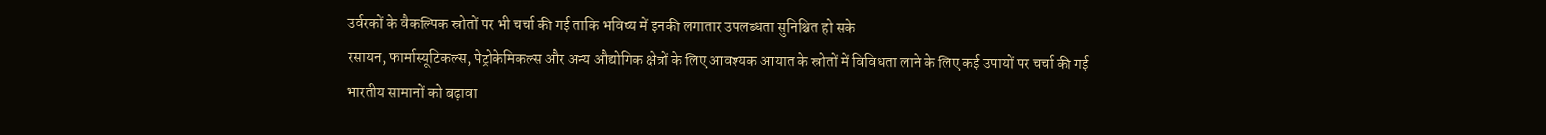उर्वरकों के वैकल्पिक स्रोतों पर भी चर्चा की गई ताकि भविष्य में इनकी लगातार उपलब्धता सुनिश्चित हो सके
रसायन, फार्मास्यूटिकल्स, पेट्रोकेमिकल्स और अन्य औद्योगिक क्षेत्रों के लिए आवश्यक आयात के स्रोतों में विविधता लाने के लिए कई उपायों पर चर्चा की गई
भारतीय सामानों को बढ़ावा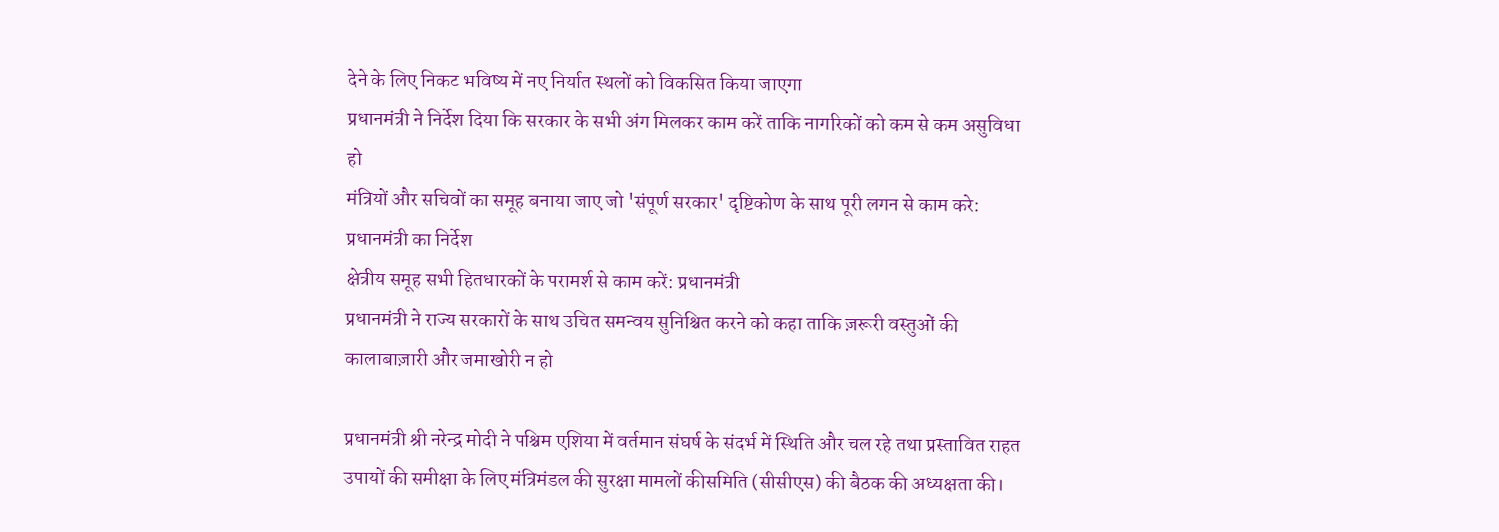देने के लिए निकट भविष्य में नए निर्यात स्थलों को विकसित किया जाएगा
प्रधानमंत्री ने निर्देश दिया कि सरकार के सभी अंग मिलकर काम करें ताकि नागरिकों को कम से कम असुविधा हो
मंत्रियों और सचिवों का समूह बनाया जाए जो 'संपूर्ण सरकार' दृष्टिकोण के साथ पूरी लगन से काम करे: प्रधानमंत्री का निर्देश
क्षेत्रीय समूह सभी हितधारकों के परामर्श से काम करें: प्रधानमंत्री
प्रधानमंत्री ने राज्य सरकारों के साथ उचित समन्वय सुनिश्चित करने को कहा ताकि ज़रूरी वस्तुओं की कालाबाज़ारी और जमाखोरी न हो

प्रधानमंत्री श्री नरेन्द्र मोदी ने पश्चिम एशिया में वर्तमान संघर्ष के संदर्भ में स्थिति और चल रहे तथा प्रस्तावित राहत उपायों की समीक्षा के लिए मंत्रिमंडल की सुरक्षा मामलों कीसमिति (सीसीएस) की बैठक की अध्यक्षता की।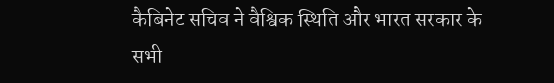कैबिनेट सचिव ने वैश्विक स्थिति और भारत सरकार के सभी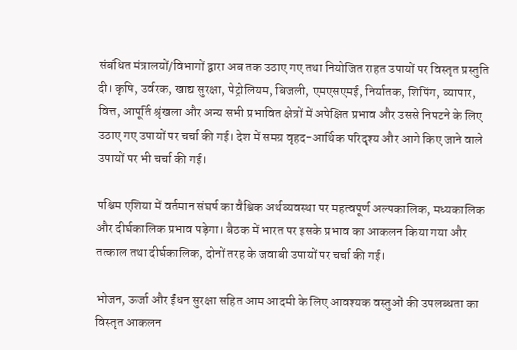संबंधित मंत्रालयों/विभागों द्वारा अब तक उठाए गए तथा नियोजित राहत उपायों पर विस्तृत प्रस्तुति दी। कृषि, उर्वरक, खाद्य सुरक्षा, पेट्रोलियम, बिजली, एमएसएमई, निर्यातक, शिपिंग, व्यापार, वित्त, आपूर्ति श्रृंखला और अन्य सभी प्रभावित क्षेत्रों में अपेक्षित प्रभाव और उससे निपटने के लिए उठाए गए उपायों पर चर्चा की गई। देश में समग्र वृहद-आर्थिक परिदृश्य और आगे किए जाने वाले उपायों पर भी चर्चा की गई।

पश्चिम एशिया में वर्तमान संघर्ष का वैश्विक अर्थव्यवस्था पर महत्वपूर्ण अल्पकालिक, मध्यकालिक और दीर्घकालिक प्रभाव पड़ेगा। बैठक में भारत पर इसके प्रभाव का आकलन किया गया और तत्काल तथा दीर्घकालिक, दोनों तरह के जवाबी उपायों पर चर्चा की गई।

भोजन, ऊर्जा और ईंधन सुरक्षा सहित आम आदमी के लिए आवश्यक वस्तुओं की उपलब्धता का विस्तृत आकलन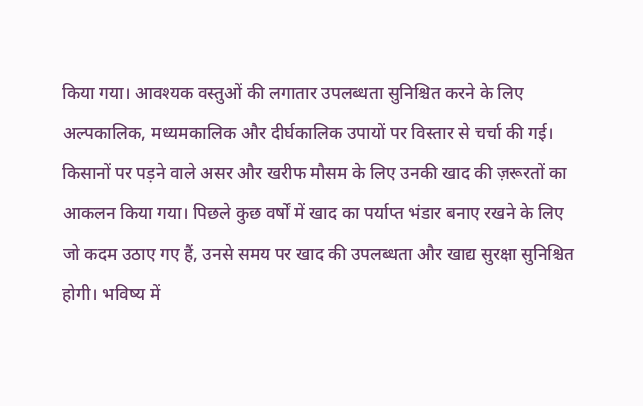किया गया। आवश्यक वस्तुओं की लगातार उपलब्धता सुनिश्चित करने के लिए अल्पकालिक, मध्यमकालिक और दीर्घकालिक उपायों पर विस्तार से चर्चा की गई। किसानों पर पड़ने वाले असर और खरीफ मौसम के लिए उनकी खाद की ज़रूरतों का आकलन किया गया। पिछले कुछ वर्षों में खाद का पर्याप्त भंडार बनाए रखने के लिए जो कदम उठाए गए हैं, उनसे समय पर खाद की उपलब्धता और खाद्य सुरक्षा सुनिश्चित होगी। भविष्य में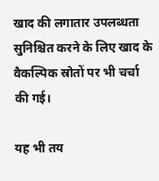खाद की लगातार उपलब्धता सुनिश्चित करने के लिए खाद के वैकल्पिक स्रोतों पर भी चर्चा की गई।

यह भी तय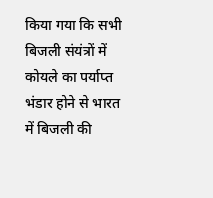किया गया कि सभी बिजली संयंत्रों में कोयले का पर्याप्त भंडार होने से भारत में बिजली की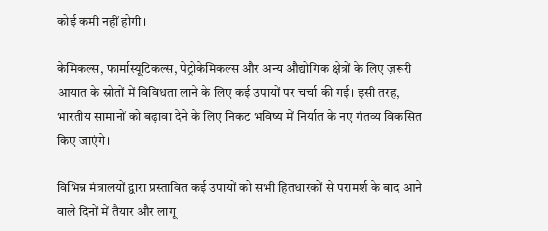कोई कमी नहीं होगी।

केमिकल्स, फार्मास्यूटिकल्स, पेट्रोकेमिकल्स और अन्य औद्योगिक क्षेत्रों के लिए ज़रूरी आयात के स्रोतों में विविधता लाने के लिए कई उपायों पर चर्चा की गई। इसी तरह, भारतीय सामानों को बढ़ावा देने के लिए निकट भविष्य में निर्यात के नए गंतव्य विकसित किए जाएंगे।

विभिन्न मंत्रालयों द्वारा प्रस्तावित कई उपायों को सभी हितधारकों से परामर्श के बाद आने वाले दिनों में तैयार और लागू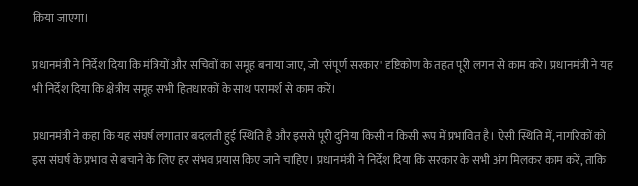किया जाएगा।

प्रधानमंत्री ने निर्देश दिया कि मंत्रियों और सचिवों का समूह बनाया जाए, जो 'संपूर्ण सरकार' दृष्टिकोण के तहत पूरी लगन से काम करे। प्रधानमंत्री ने यह भी निर्देश दिया कि क्षेत्रीय समूह सभी हितधारकों के साथ परामर्श से काम करें।

प्रधानमंत्री ने कहा कि यह संघर्ष लगातार बदलती हुई स्थिति है और इससे पूरी दुनिया किसी न किसी रूप में प्रभावित है। ऐसी स्थिति में, नागरिकों को इस संघर्ष के प्रभाव से बचाने के लिए हर संभव प्रयास किए जाने चाहिए। प्रधानमंत्री ने निर्देश दिया कि सरकार के सभी अंग मिलकर काम करें, ताकि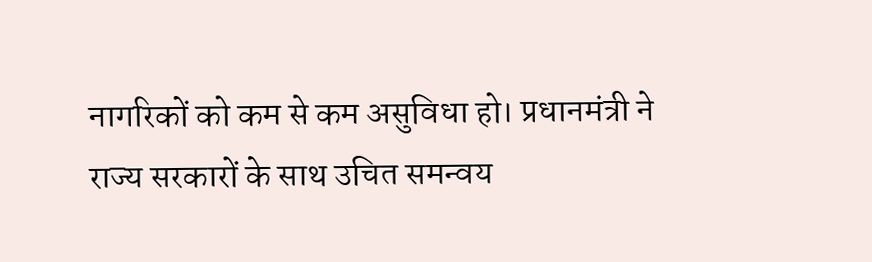नागरिकों को कम से कम असुविधा हो। प्रधानमंत्री ने राज्य सरकारों के साथ उचित समन्वय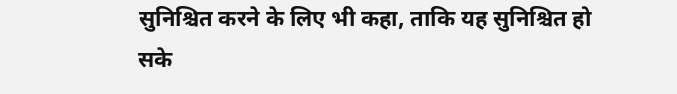सुनिश्चित करने के लिए भी कहा, ताकि यह सुनिश्चित हो सके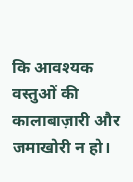कि आवश्यक वस्तुओं की कालाबाज़ारी और जमाखोरी न हो।